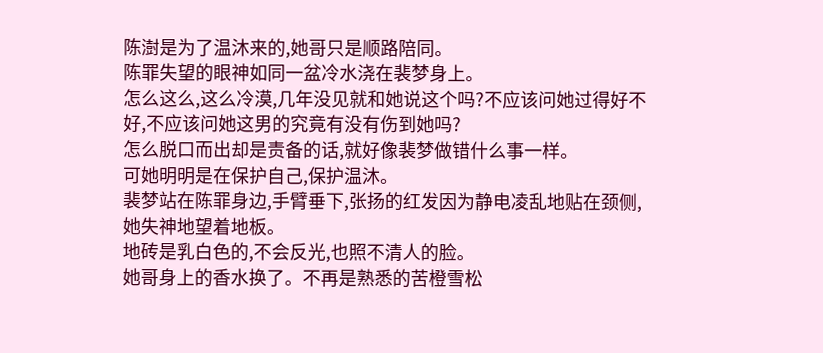陈澍是为了温沐来的,她哥只是顺路陪同。
陈罪失望的眼神如同一盆冷水浇在裴梦身上。
怎么这么,这么冷漠,几年没见就和她说这个吗?不应该问她过得好不好,不应该问她这男的究竟有没有伤到她吗?
怎么脱口而出却是责备的话,就好像裴梦做错什么事一样。
可她明明是在保护自己,保护温沐。
裴梦站在陈罪身边,手臂垂下,张扬的红发因为静电凌乱地贴在颈侧,她失神地望着地板。
地砖是乳白色的,不会反光,也照不清人的脸。
她哥身上的香水换了。不再是熟悉的苦橙雪松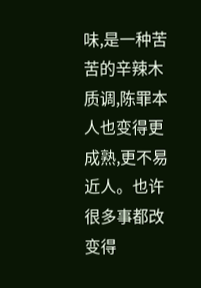味,是一种苦苦的辛辣木质调,陈罪本人也变得更成熟,更不易近人。也许很多事都改变得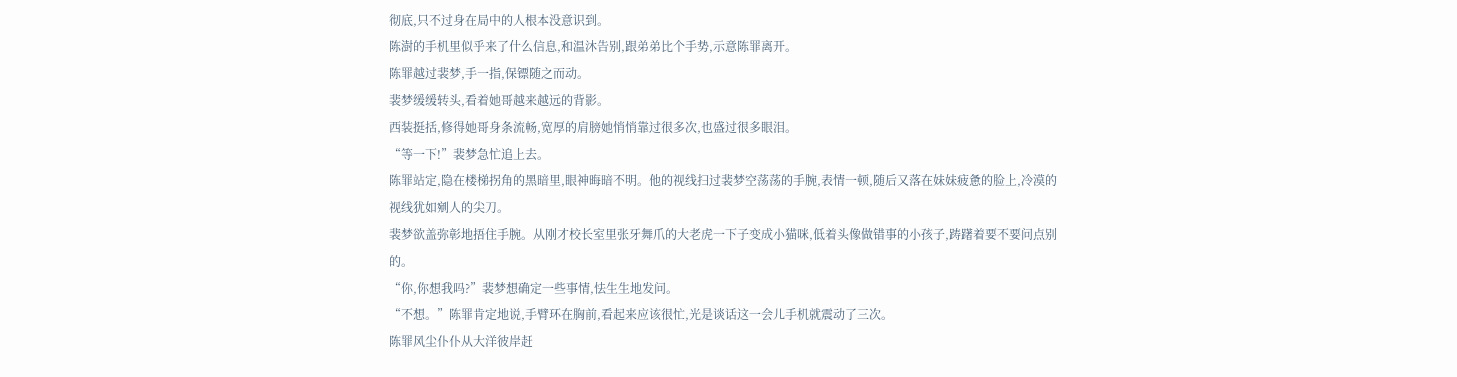彻底,只不过身在局中的人根本没意识到。
陈澍的手机里似乎来了什么信息,和温沐告别,跟弟弟比个手势,示意陈罪离开。
陈罪越过裴梦,手一指,保镖随之而动。
裴梦缓缓转头,看着她哥越来越远的背影。
西装挺括,修得她哥身条流畅,宽厚的肩膀她悄悄靠过很多次,也盛过很多眼泪。
“等一下!”裴梦急忙追上去。
陈罪站定,隐在楼梯拐角的黑暗里,眼神晦暗不明。他的视线扫过裴梦空荡荡的手腕,表情一顿,随后又落在妹妹疲惫的脸上,冷漠的视线犹如剜人的尖刀。
裴梦欲盖弥彰地捂住手腕。从刚才校长室里张牙舞爪的大老虎一下子变成小猫咪,低着头像做错事的小孩子,踌躇着要不要问点别的。
“你,你想我吗?”裴梦想确定一些事情,怯生生地发问。
“不想。”陈罪肯定地说,手臂环在胸前,看起来应该很忙,光是谈话这一会儿手机就震动了三次。
陈罪风尘仆仆从大洋彼岸赶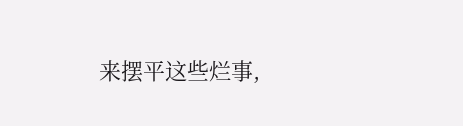来摆平这些烂事,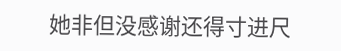她非但没感谢还得寸进尺